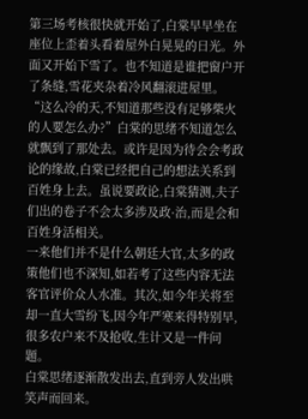第三场考核很快就开始了,白棠早早坐在座位上歪着头看着屋外白晃晃的日光。外面又开始下雪了。也不知道是谁把窗户开了条缝,雪花夹杂着冷风翻滚进屋里。
“这么冷的天,不知道那些没有足够柴火的人要怎么办?”白棠的思绪不知道怎么就飘到了那处去。或许是因为待会会考政论的缘故,白棠已经把自己的想法关系到百姓身上去。虽说要政论,白棠猜测,夫子们出的卷子不会太多涉及政·治,而是会和百姓身活相关。
一来他们并不是什么朝廷大官,太多的政策他们也不深知,如若考了这些内容无法客官评价众人水准。其次,如今年关将至却一直大雪纷飞,因今年严寒来得特别早,很多农户来不及抢收,生计又是一件问题。
白棠思绪逐渐散发出去,直到旁人发出哄笑声而回来。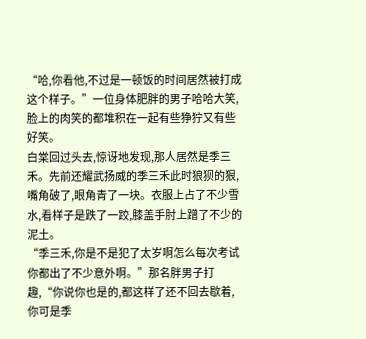“哈,你看他,不过是一顿饭的时间居然被打成这个样子。”一位身体肥胖的男子哈哈大笑,脸上的肉笑的都堆积在一起有些狰狞又有些好笑。
白棠回过头去,惊讶地发现,那人居然是季三禾。先前还耀武扬威的季三禾此时狼狈的狠,嘴角破了,眼角青了一块。衣服上占了不少雪水,看样子是跌了一跤,膝盖手肘上蹭了不少的泥土。
“季三禾,你是不是犯了太岁啊怎么每次考试你都出了不少意外啊。”那名胖男子打趣,“你说你也是的,都这样了还不回去歇着,你可是季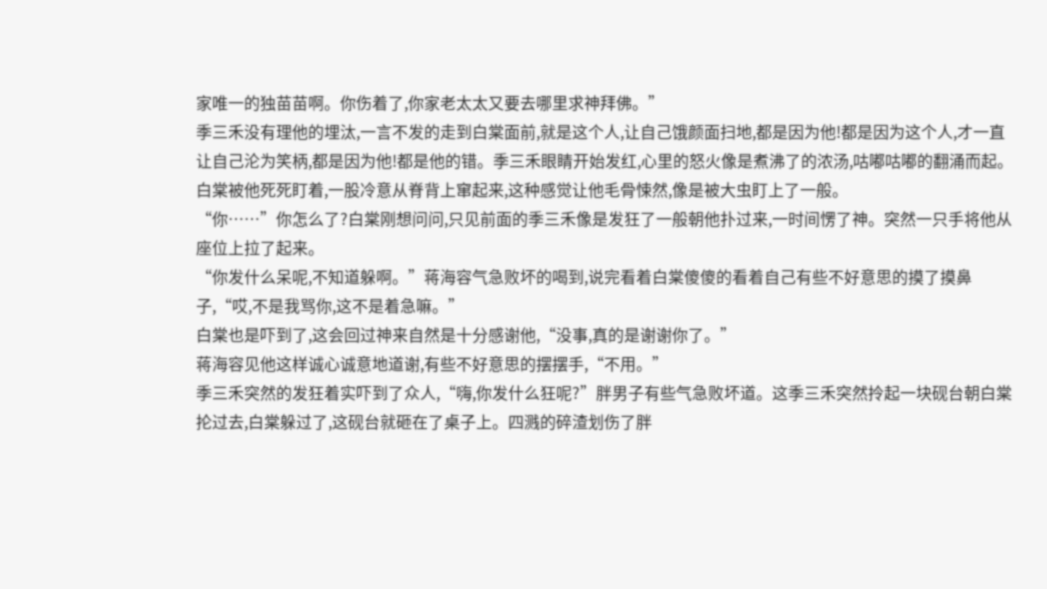家唯一的独苗苗啊。你伤着了,你家老太太又要去哪里求神拜佛。”
季三禾没有理他的埋汰,一言不发的走到白棠面前,就是这个人,让自己饿颜面扫地,都是因为他!都是因为这个人,才一直让自己沦为笑柄,都是因为他!都是他的错。季三禾眼睛开始发红,心里的怒火像是煮沸了的浓汤,咕嘟咕嘟的翻涌而起。
白棠被他死死盯着,一股冷意从脊背上窜起来,这种感觉让他毛骨悚然,像是被大虫盯上了一般。
“你……”你怎么了?白棠刚想问问,只见前面的季三禾像是发狂了一般朝他扑过来,一时间愣了神。突然一只手将他从座位上拉了起来。
“你发什么呆呢,不知道躲啊。”蒋海容气急败坏的喝到,说完看着白棠傻傻的看着自己有些不好意思的摸了摸鼻子,“哎,不是我骂你,这不是着急嘛。”
白棠也是吓到了,这会回过神来自然是十分感谢他,“没事,真的是谢谢你了。”
蒋海容见他这样诚心诚意地道谢,有些不好意思的摆摆手,“不用。”
季三禾突然的发狂着实吓到了众人,“嗨,你发什么狂呢?”胖男子有些气急败坏道。这季三禾突然拎起一块砚台朝白棠抡过去,白棠躲过了,这砚台就砸在了桌子上。四溅的碎渣划伤了胖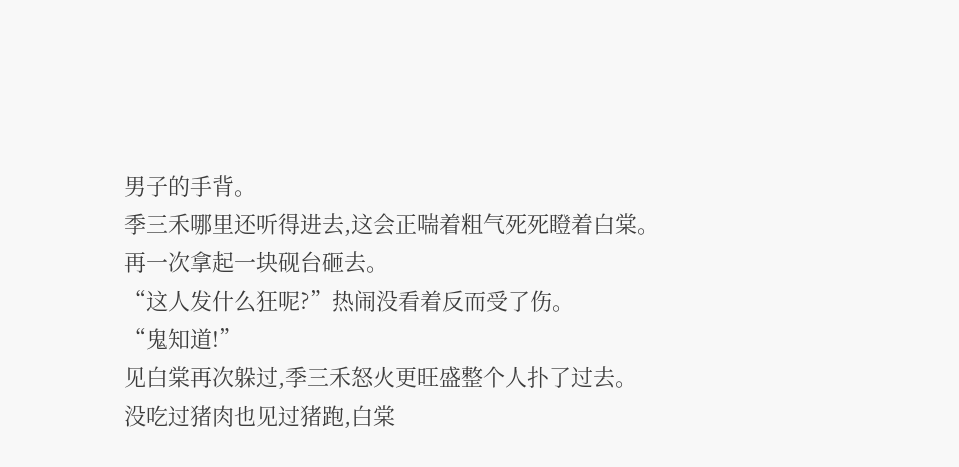男子的手背。
季三禾哪里还听得进去,这会正喘着粗气死死瞪着白棠。
再一次拿起一块砚台砸去。
“这人发什么狂呢?”热闹没看着反而受了伤。
“鬼知道!”
见白棠再次躲过,季三禾怒火更旺盛整个人扑了过去。
没吃过猪肉也见过猪跑,白棠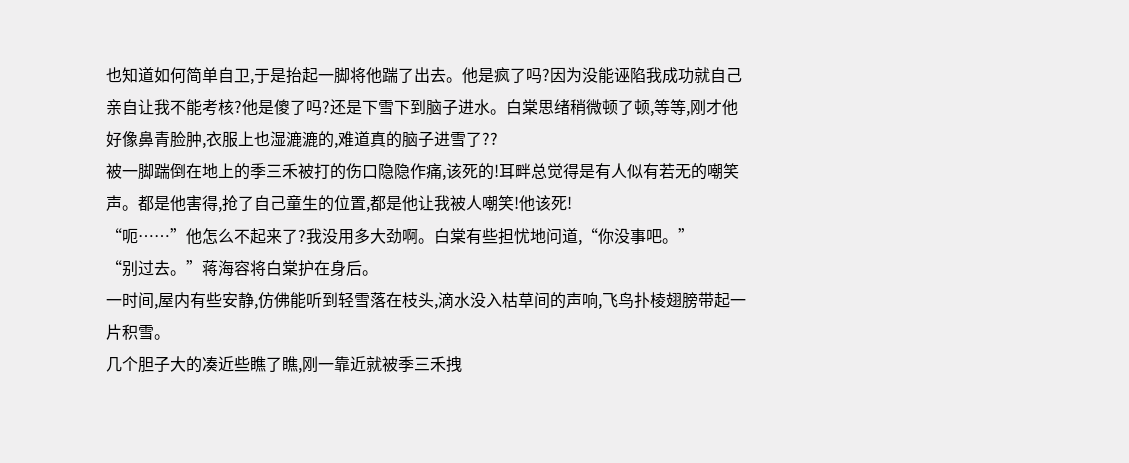也知道如何简单自卫,于是抬起一脚将他踹了出去。他是疯了吗?因为没能诬陷我成功就自己亲自让我不能考核?他是傻了吗?还是下雪下到脑子进水。白棠思绪稍微顿了顿,等等,刚才他好像鼻青脸肿,衣服上也湿漉漉的,难道真的脑子进雪了??
被一脚踹倒在地上的季三禾被打的伤口隐隐作痛,该死的!耳畔总觉得是有人似有若无的嘲笑声。都是他害得,抢了自己童生的位置,都是他让我被人嘲笑!他该死!
“呃……”他怎么不起来了?我没用多大劲啊。白棠有些担忧地问道,“你没事吧。”
“别过去。”蒋海容将白棠护在身后。
一时间,屋内有些安静,仿佛能听到轻雪落在枝头,滴水没入枯草间的声响,飞鸟扑棱翅膀带起一片积雪。
几个胆子大的凑近些瞧了瞧,刚一靠近就被季三禾拽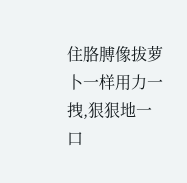住胳膊像拔萝卜一样用力一拽,狠狠地一口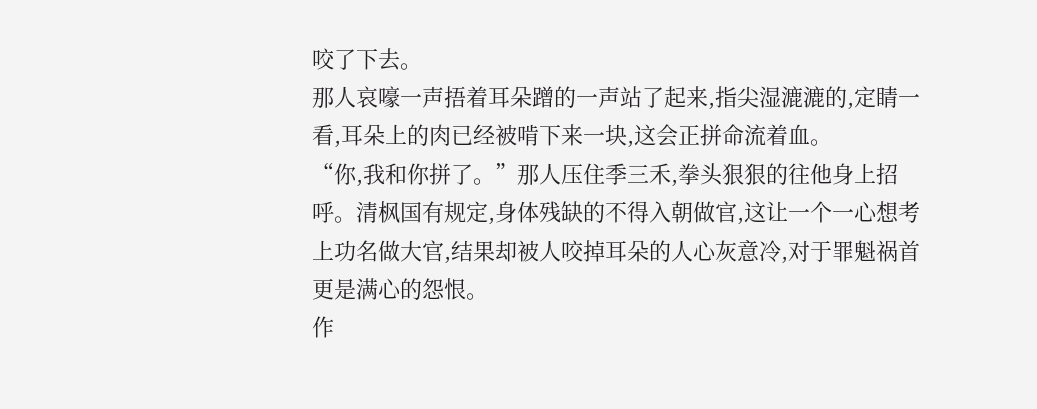咬了下去。
那人哀嚎一声捂着耳朵蹭的一声站了起来,指尖湿漉漉的,定睛一看,耳朵上的肉已经被啃下来一块,这会正拼命流着血。
“你,我和你拼了。”那人压住季三禾,拳头狠狠的往他身上招呼。清枫国有规定,身体残缺的不得入朝做官,这让一个一心想考上功名做大官,结果却被人咬掉耳朵的人心灰意冷,对于罪魁祸首更是满心的怨恨。
作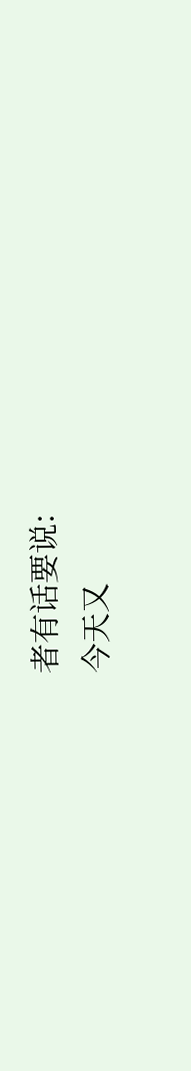者有话要说:
今天又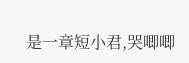是一章短小君,哭唧唧